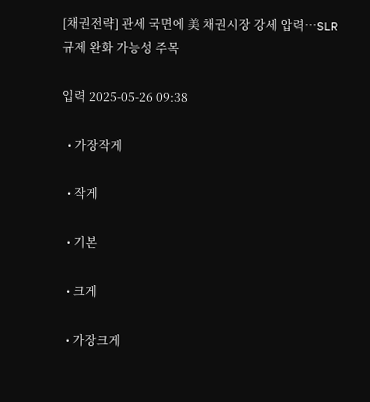[채권전략] 관세 국면에 美 채권시장 강세 압력⋯SLR 규제 완화 가능성 주목

입력 2025-05-26 09:38

  • 가장작게

  • 작게

  • 기본

  • 크게

  • 가장크게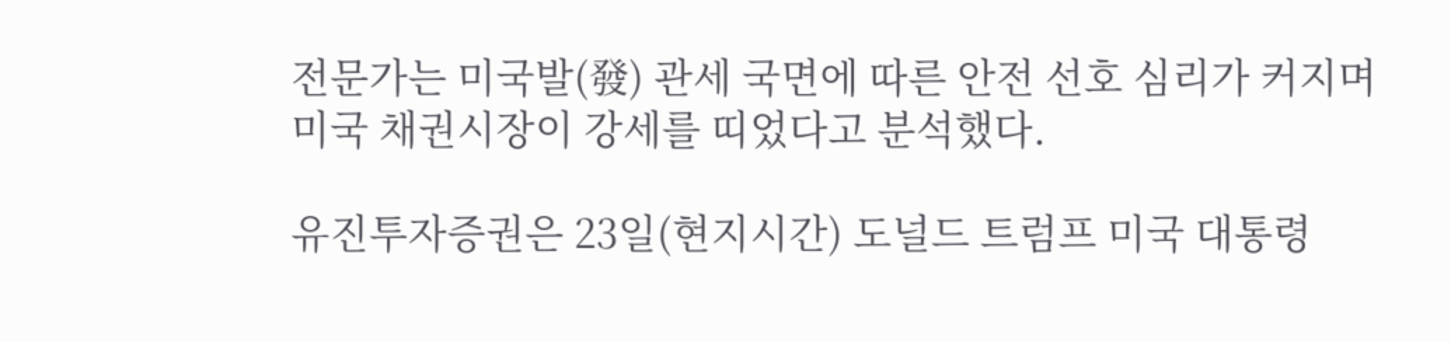전문가는 미국발(發) 관세 국면에 따른 안전 선호 심리가 커지며 미국 채권시장이 강세를 띠었다고 분석했다.

유진투자증권은 23일(현지시간) 도널드 트럼프 미국 대통령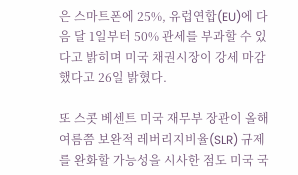은 스마트폰에 25%, 유럽연합(EU)에 다음 달 1일부터 50% 관세를 부과할 수 있다고 밝히며 미국 채권시장이 강세 마감했다고 26일 밝혔다.

또 스콧 베센트 미국 재무부 장관이 올해 여름쯤 보완적 레버리지비율(SLR) 규제를 완화할 가능성을 시사한 점도 미국 국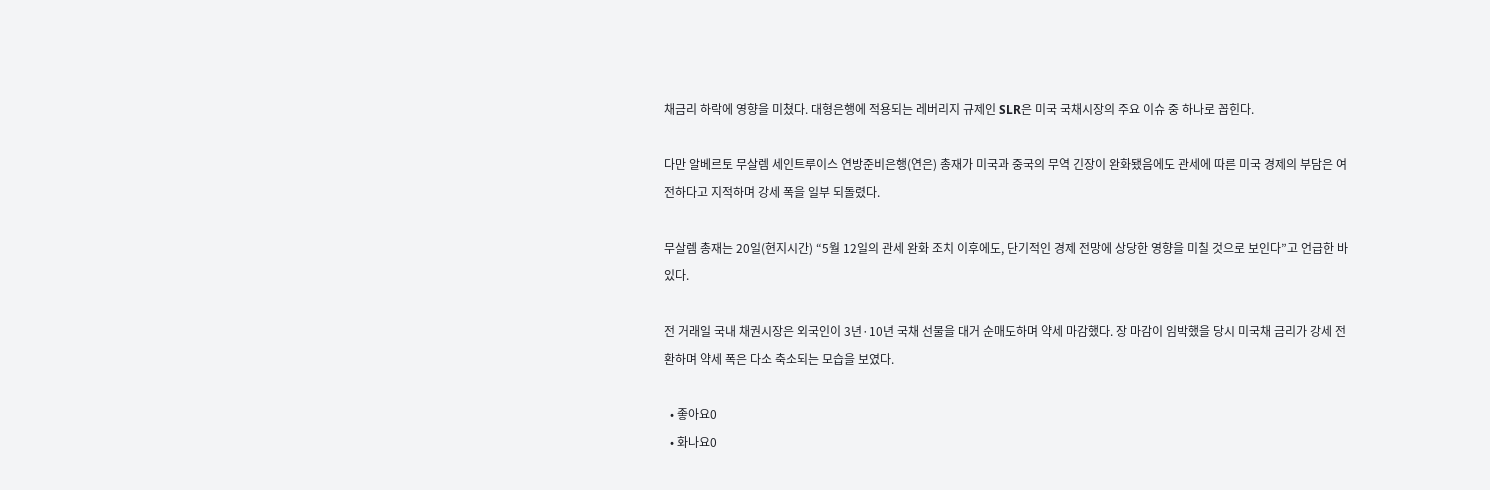채금리 하락에 영향을 미쳤다. 대형은행에 적용되는 레버리지 규제인 SLR은 미국 국채시장의 주요 이슈 중 하나로 꼽힌다.

다만 알베르토 무살렘 세인트루이스 연방준비은행(연은) 총재가 미국과 중국의 무역 긴장이 완화됐음에도 관세에 따른 미국 경제의 부담은 여전하다고 지적하며 강세 폭을 일부 되돌렸다.

무살렘 총재는 20일(현지시간) “5월 12일의 관세 완화 조치 이후에도, 단기적인 경제 전망에 상당한 영향을 미칠 것으로 보인다”고 언급한 바 있다.

전 거래일 국내 채권시장은 외국인이 3년·10년 국채 선물을 대거 순매도하며 약세 마감했다. 장 마감이 임박했을 당시 미국채 금리가 강세 전환하며 약세 폭은 다소 축소되는 모습을 보였다.

  • 좋아요0
  • 화나요0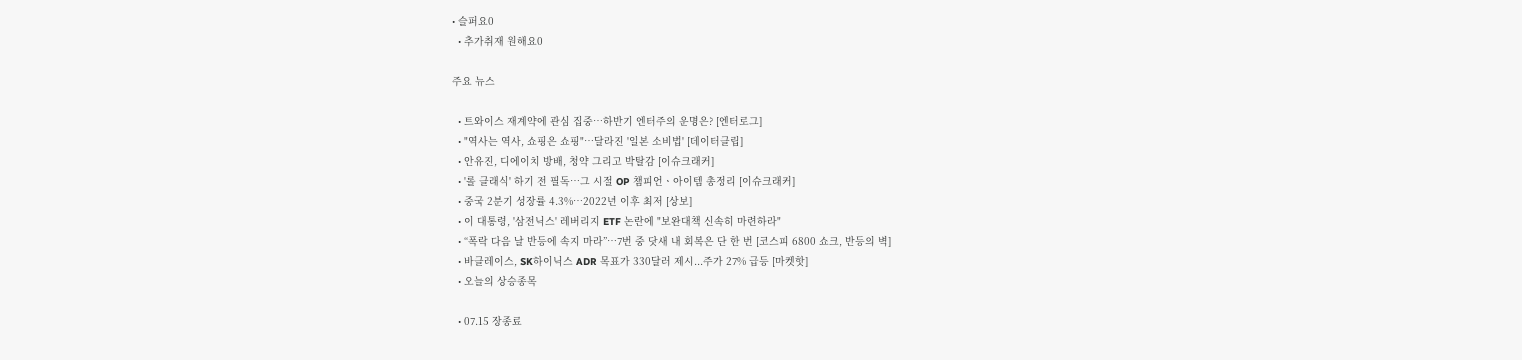• 슬퍼요0
  • 추가취재 원해요0

주요 뉴스

  • 트와이스 재계약에 관심 집중⋯하반기 엔터주의 운명은? [엔터로그]
  • "역사는 역사, 쇼핑은 쇼핑"…달라진 '일본 소비법' [데이터클립]
  • 안유진, 디에이치 방배, 청약 그리고 박탈감 [이슈크래커]
  • '롤 클래식' 하기 전 필독⋯그 시절 OP 챔피언ㆍ아이템 총정리 [이슈크래커]
  • 중국 2분기 성장률 4.3%…2022년 이후 최저 [상보]
  • 이 대통령, '삼전닉스' 레버리지 ETF 논란에 "보완대책 신속히 마련하라"
  • “폭락 다음 날 반등에 속지 마라”…7번 중 닷새 내 회복은 단 한 번 [코스피 6800 쇼크, 반등의 벽]
  • 바클레이스, SK하이닉스 ADR 목표가 330달러 제시...주가 27% 급등 [마켓핫]
  • 오늘의 상승종목

  • 07.15 장종료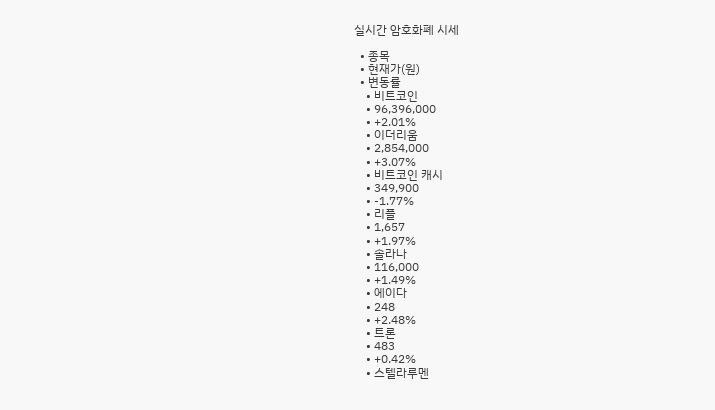실시간 암호화폐 시세

  • 종목
  • 현재가(원)
  • 변동률
    • 비트코인
    • 96,396,000
    • +2.01%
    • 이더리움
    • 2,854,000
    • +3.07%
    • 비트코인 캐시
    • 349,900
    • -1.77%
    • 리플
    • 1,657
    • +1.97%
    • 솔라나
    • 116,000
    • +1.49%
    • 에이다
    • 248
    • +2.48%
    • 트론
    • 483
    • +0.42%
    • 스텔라루멘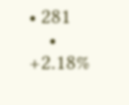• 281
    • +2.18%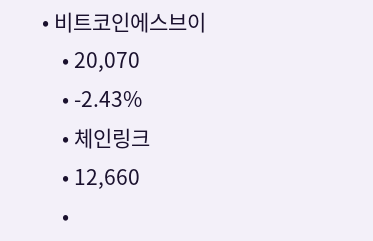• 비트코인에스브이
    • 20,070
    • -2.43%
    • 체인링크
    • 12,660
    •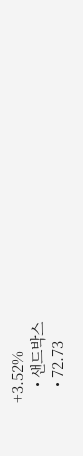+3.52%
    • 샌드박스
    • 72.73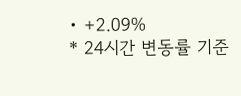• +2.09%
* 24시간 변동률 기준